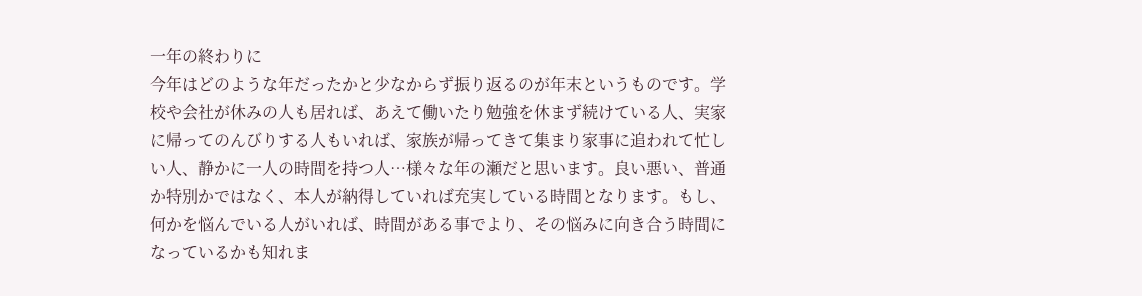一年の終わりに
今年はどのような年だったかと少なからず振り返るのが年末というものです。学校や会社が休みの人も居れば、あえて働いたり勉強を休まず続けている人、実家に帰ってのんびりする人もいれば、家族が帰ってきて集まり家事に追われて忙しい人、静かに一人の時間を持つ人…様々な年の瀬だと思います。良い悪い、普通か特別かではなく、本人が納得していれば充実している時間となります。もし、何かを悩んでいる人がいれば、時間がある事でより、その悩みに向き合う時間になっているかも知れま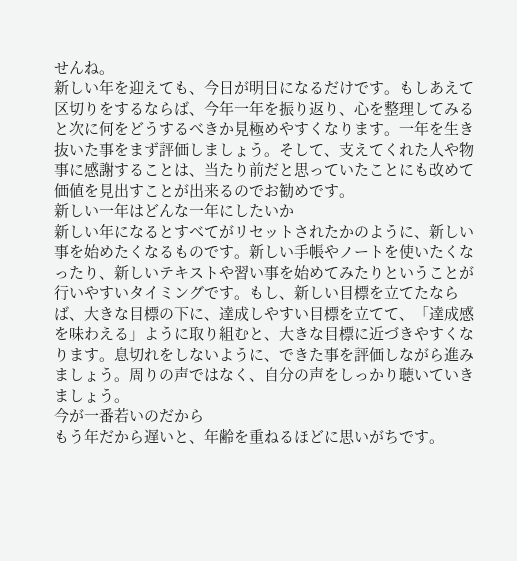せんね。
新しい年を迎えても、今日が明日になるだけです。もしあえて区切りをするならば、今年一年を振り返り、心を整理してみると次に何をどうするべきか見極めやすくなります。一年を生き抜いた事をまず評価しましょう。そして、支えてくれた人や物事に感謝することは、当たり前だと思っていたことにも改めて価値を見出すことが出来るのでお勧めです。
新しい一年はどんな一年にしたいか
新しい年になるとすべてがリセットされたかのように、新しい事を始めたくなるものです。新しい手帳やノートを使いたくなったり、新しいテキストや習い事を始めてみたりということが行いやすいタイミングです。もし、新しい目標を立てたならば、大きな目標の下に、達成しやすい目標を立てて、「達成感を味わえる」ように取り組むと、大きな目標に近づきやすくなります。息切れをしないように、できた事を評価しながら進みましょう。周りの声ではなく、自分の声をしっかり聴いていきましょう。
今が一番若いのだから
もう年だから遅いと、年齢を重ねるほどに思いがちです。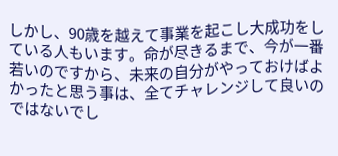しかし、90歳を越えて事業を起こし大成功をしている人もいます。命が尽きるまで、今が一番若いのですから、未来の自分がやっておけばよかったと思う事は、全てチャレンジして良いのではないでし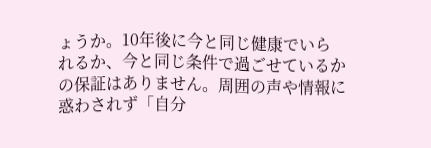ょうか。10年後に今と同じ健康でいられるか、今と同じ条件で過ごせているかの保証はありません。周囲の声や情報に惑わされず「自分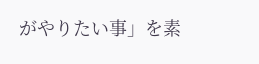がやりたい事」を素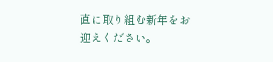直に取り組む新年をお迎えください。